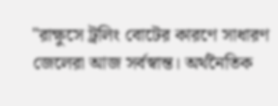"রাক্ষুসে ট্রলিং বোটের কারণে সাধারণ জেলেরা আজ সর্বস্বান্ত। অর্থনৈতিক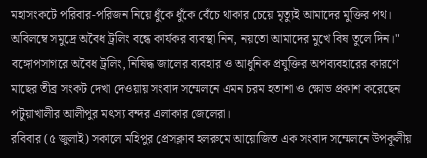মহাসংকটে পরিবার-পরিজন নিয়ে ধুঁকে ধুঁকে বেঁচে থাকার চেয়ে মৃত্যুই আমাদের মুক্তির পথ। অবিলম্বে সমুদ্রে অবৈধ ট্রলিং বন্ধে কার্যকর ব্যবস্থা নিন, নয়তো আমাদের মুখে বিষ তুলে দিন।" বঙ্গোপসাগরে অবৈধ ট্রলিং, নিষিদ্ধ জালের ব্যবহার ও আধুনিক প্রযুক্তির অপব্যবহারের কারণে মাছের তীব্র সংকট দেখা দেওয়ায় সংবাদ সম্মেলনে এমন চরম হতাশা ও ক্ষোভ প্রকাশ করেছেন পটুয়াখালীর আলীপুর মৎস্য বন্দর এলাকার জেলেরা।
রবিবার (৫ জুলাই) সকালে মহিপুর প্রেসক্লাব হলরুমে আয়োজিত এক সংবাদ সম্মেলনে উপকূলীয়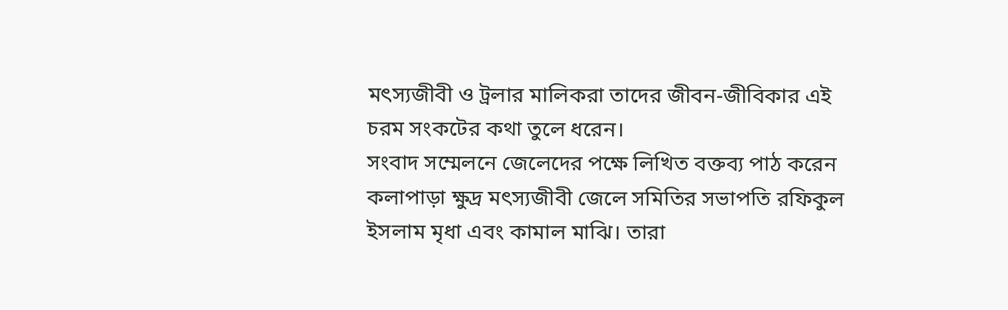মৎস্যজীবী ও ট্রলার মালিকরা তাদের জীবন-জীবিকার এই চরম সংকটের কথা তুলে ধরেন।
সংবাদ সম্মেলনে জেলেদের পক্ষে লিখিত বক্তব্য পাঠ করেন কলাপাড়া ক্ষুদ্র মৎস্যজীবী জেলে সমিতির সভাপতি রফিকুল ইসলাম মৃধা এবং কামাল মাঝি। তারা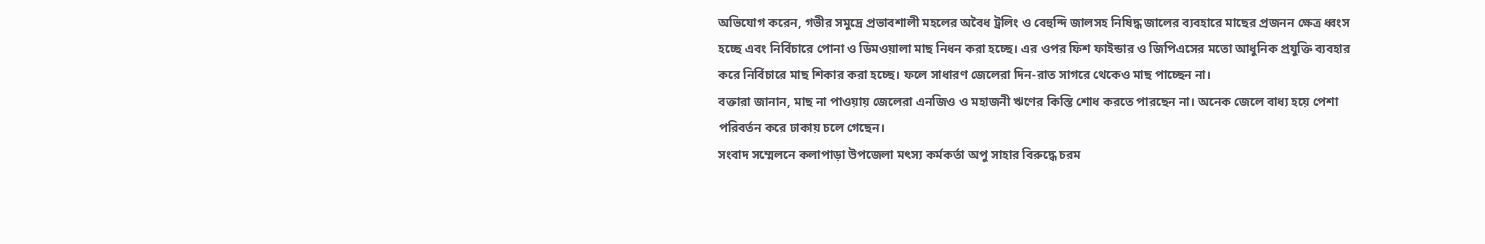অভিযোগ করেন, গভীর সমুদ্রে প্রভাবশালী মহলের অবৈধ ট্রলিং ও বেহুন্দি জালসহ নিষিদ্ধ জালের ব্যবহারে মাছের প্রজনন ক্ষেত্র ধ্বংস হচ্ছে এবং নির্বিচারে পোনা ও ডিমওয়ালা মাছ নিধন করা হচ্ছে। এর ওপর ফিশ ফাইন্ডার ও জিপিএসের মতো আধুনিক প্রযুক্তি ব্যবহার করে নির্বিচারে মাছ শিকার করা হচ্ছে। ফলে সাধারণ জেলেরা দিন-রাত সাগরে থেকেও মাছ পাচ্ছেন না।
বক্তারা জানান, মাছ না পাওয়ায় জেলেরা এনজিও ও মহাজনী ঋণের কিস্তি শোধ করতে পারছেন না। অনেক জেলে বাধ্য হয়ে পেশা পরিবর্তন করে ঢাকায় চলে গেছেন।
সংবাদ সম্মেলনে কলাপাড়া উপজেলা মৎস্য কর্মকর্তা অপু সাহার বিরুদ্ধে চরম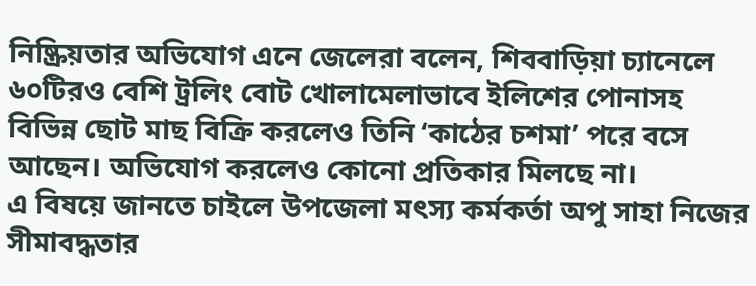নিষ্ক্রিয়তার অভিযোগ এনে জেলেরা বলেন, শিববাড়িয়া চ্যানেলে ৬০টিরও বেশি ট্রলিং বোট খোলামেলাভাবে ইলিশের পোনাসহ বিভিন্ন ছোট মাছ বিক্রি করলেও তিনি ‘কাঠের চশমা’ পরে বসে আছেন। অভিযোগ করলেও কোনো প্রতিকার মিলছে না।
এ বিষয়ে জানতে চাইলে উপজেলা মৎস্য কর্মকর্তা অপু সাহা নিজের সীমাবদ্ধতার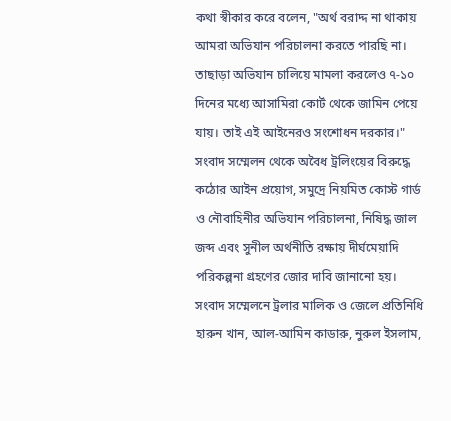কথা স্বীকার করে বলেন, "অর্থ বরাদ্দ না থাকায় আমরা অভিযান পরিচালনা করতে পারছি না। তাছাড়া অভিযান চালিয়ে মামলা করলেও ৭-১০ দিনের মধ্যে আসামিরা কোর্ট থেকে জামিন পেয়ে যায়। তাই এই আইনেরও সংশোধন দরকার।"
সংবাদ সম্মেলন থেকে অবৈধ ট্রলিংয়ের বিরুদ্ধে কঠোর আইন প্রয়োগ, সমুদ্রে নিয়মিত কোস্ট গার্ড ও নৌবাহিনীর অভিযান পরিচালনা, নিষিদ্ধ জাল জব্দ এবং সুনীল অর্থনীতি রক্ষায় দীর্ঘমেয়াদি পরিকল্পনা গ্রহণের জোর দাবি জানানো হয়।
সংবাদ সম্মেলনে ট্রলার মালিক ও জেলে প্রতিনিধি হারুন খান, আল-আমিন কাডারু, নুরুল ইসলাম,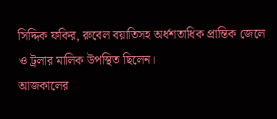সিদ্দিক ফকির, রুবেল বয়াতিসহ অর্ধশতাধিক প্রান্তিক জেলে ও ট্রলার মালিক উপস্থিত ছিলেন।
আজকালের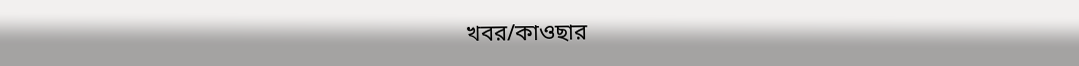খবর/কাওছার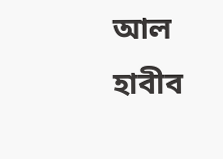আল হাবীব